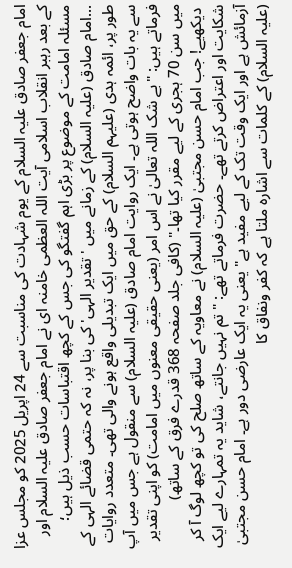امام جعفر صادق علیہ السلام کے یوم شہادت کی مناسبت سے 24 اپریل 2025 کو مجلس عزا کے بعد رہبر انقلاب اسلامی آیت اللہ العظمی خامنہ ای نے امام جعفر صادق علیہ السلام اور مسئلہ امامت کے موضوع پر بڑی اہم گفتگو کی جس کے کچھ اقتباسات حسب ذیل ہیں؛
...امام صادق (علیہ السلام) کے زمانے میں 'تقدیر الہی' کی بنا پر، نہ کہ حتمی قضائے الہی کے طور پر، ائمہ ہدی (علیہم السلام) کے حق میں ایک تبدیلی واقع ہونے والی تھی۔ متعدد روایات سے یہ بات واضح ہوتی ہے۔ ایک روایت امام صادق (علیہ السلام) سے منقول ہے جس میں آپ فرماتے ہیں: "بے شک اللہ تعالیٰ نے اس امر (یعنی حقیقی معنوں میں امامت) کو اپنی تقدیر میں سن 70 ہجری کے لیے مقرر کیا تھا۔" (کافی جلد صفحہ 368 قدرے فرق کے ساتھ)
 دیکھیے! جب امام حسن مجتبیٰ (علیہ السلام) نے معاویہ کے ساتھ صلح کی تو کچھ لوگ آ کر شکایت اور اعتراض کرتے تھے۔ حضرت فرماتے تھے: "تم نہیں جانتے، شاید یہ تمہارے لیے ایک آزمائش ہے اور ایک وقت تک کے لیے مفید ہے" یعنی یہ ایک عارضی دور ہے۔ امام حسن مجتبیٰ (علیہ السلام) کے کلمات سے اشارہ ملتا ہے کہ کفر ونفاق کا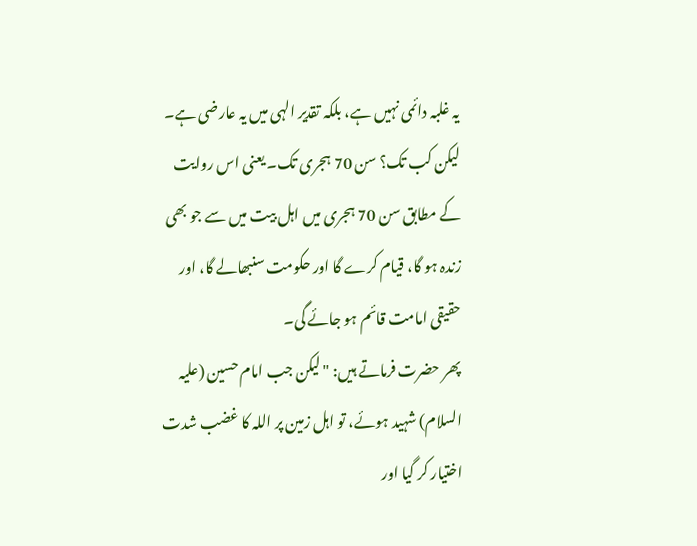یہ غلبہ دائمی نہیں ہے، بلکہ تقدیر الہی میں یہ عارضی ہے۔ لیکن کب تک؟ سن 70 ہجری تک۔ یعنی اس روایت کے مطابق سن 70 ہجری میں اہل بیت میں سے جو بھی زندہ ہو گا، قیام کرے گا اور حکومت سنبھالے گا، اور حقیقی امامت قائم ہو جائے گی۔
پھر حضرت فرماتے ہیں: "لیکن جب امام حسین (علیہ السلام) شہید ہوئے، تو اہل زمین پر اللہ کا غضب شدت اختیار کر گیا اور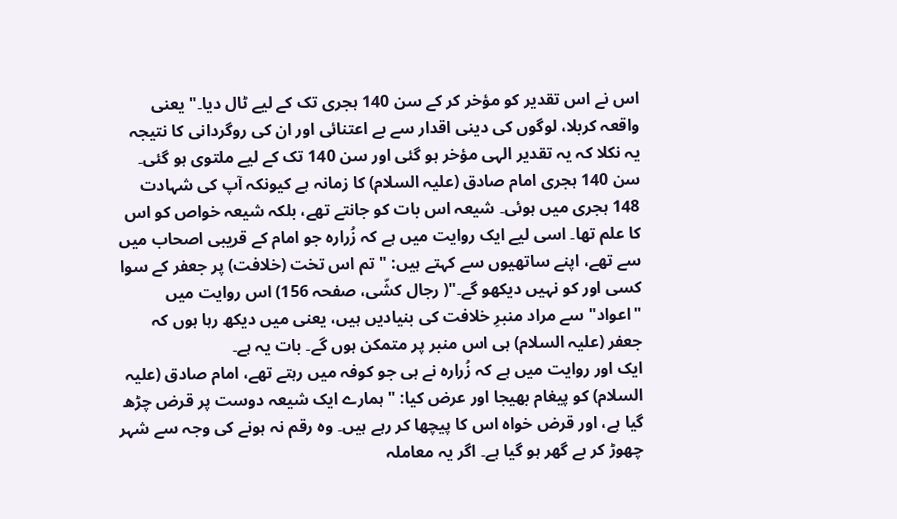اس نے اس تقدیر کو مؤخر کر کے سن 140 ہجری تک کے لیے ٹال دیا۔" یعنی واقعہ کربلا، لوگوں کی دینی اقدار سے بے اعتنائی اور ان کی روگردانی کا نتیجہ یہ نکلا کہ یہ تقدیر الہی مؤخر ہو گئی اور سن 140 تک کے لیے ملتوی ہو گئی۔ سن 140 ہجری امام صادق (علیہ السلام) کا زمانہ ہے کیونکہ آپ کی شہادت 148 ہجری میں ہوئی۔ شیعہ اس بات کو جانتے تھے، بلکہ شیعہ خواص کو اس کا علم تھا۔ اسی لیے ایک روایت میں ہے کہ زُرارہ جو امام کے قریبی اصحاب میں سے تھے، اپنے ساتھیوں سے کہتے ہیں: "تم اس تخت (خلافت) پر جعفر کے سوا کسی اور کو نہیں دیکھو گے۔"( رجال کشّی، صفحہ 156) اس روایت میں "اعواد" سے مراد منبرِ خلافت کی بنیادیں ہیں، یعنی میں دیکھ رہا ہوں کہ جعفر (علیہ السلام) ہی اس منبر پر متمکن ہوں گے۔ بات یہ ہے۔
ایک اور روایت میں ہے کہ زُرارہ نے ہی جو کوفہ میں رہتے تھے، امام صادق (علیہ السلام) کو پیغام بھیجا اور عرض کیا: "ہمارے ایک شیعہ دوست پر قرض چڑھ گیا ہے، اور قرض خواہ اس کا پیچھا کر رہے ہیں۔ وہ رقم نہ ہونے کی وجہ سے شہر چھوڑ کر بے گھر ہو گیا ہے۔ اگر یہ معاملہ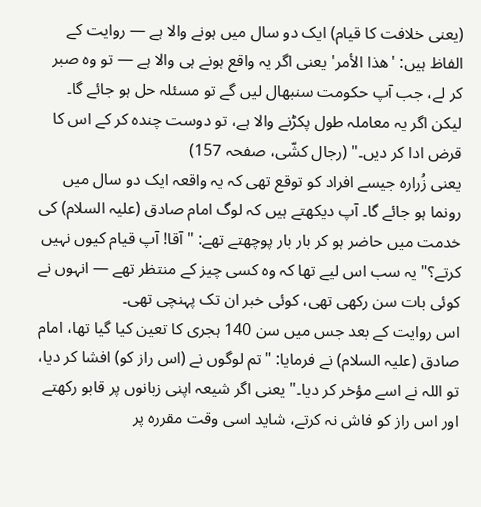(یعنی خلافت کا قیام) ایک دو سال میں ہونے والا ہے — روایت کے الفاظ ہیں: 'هذا الأمر' یعنی اگر یہ واقع ہونے ہی والا ہے — تو وہ صبر کر لے، جب آپ حکومت سنبھال لیں گے تو مسئلہ حل ہو جائے گا۔ لیکن اگر یہ معاملہ طول پکڑنے والا ہے، تو دوست چندہ کر کے اس کا قرض ادا کر دیں۔" (رجال کشّی، صفحہ 157)
یعنی زُرارہ جیسے افراد کو توقع تھی کہ یہ واقعہ ایک دو سال میں رونما ہو جائے گا۔ آپ دیکھتے ہیں کہ لوگ امام صادق (علیہ السلام) کی خدمت میں حاضر ہو کر بار بار پوچھتے تھے: "آقا! آپ قیام کیوں نہیں کرتے؟" یہ سب اس لیے تھا کہ وہ کسی چیز کے منتظر تھے — انہوں نے کوئی بات سن رکھی تھی، کوئی خبر ان تک پہنچی تھی۔
اس روایت کے بعد جس میں سن 140 ہجری کا تعین کیا گیا تھا، امام صادق (علیہ السلام) نے فرمایا: "تم لوگوں نے (اس راز کو) افشا کر دیا، تو اللہ نے اسے مؤخر کر دیا۔" یعنی اگر شیعہ اپنی زبانوں پر قابو رکھتے اور اس راز کو فاش نہ کرتے، شاید اسی وقت مقررہ پر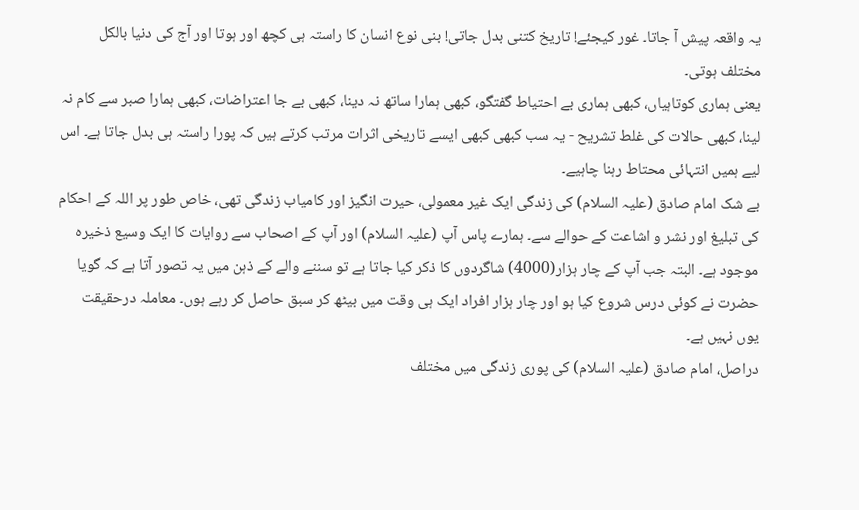یہ واقعہ پیش آ جاتا۔ غور کیجئے! تاریخ کتنی بدل جاتی! بنی نوع انسان کا راستہ ہی کچھ اور ہوتا اور آج کی دنیا بالکل مختلف ہوتی۔
یعنی ہماری کوتاہیاں، کبھی ہماری بے احتیاط گفتگو، کبھی ہمارا ساتھ نہ دینا، کبھی بے جا اعتراضات، کبھی ہمارا صبر سے کام نہ لینا، کبھی حالات کی غلط تشریح - یہ سب کبھی کبھی ایسے تاریخی اثرات مرتب کرتے ہیں کہ پورا راستہ ہی بدل جاتا ہے۔ اس لیے ہمیں انتہائی محتاط رہنا چاہیے۔
بے شک امام صادق (علیہ السلام) کی زندگی ایک غیر معمولی، حیرت انگیز اور کامیاب زندگی تھی، خاص طور پر اللہ کے احکام کی تبلیغ اور نشر و اشاعت کے حوالے سے۔ ہمارے پاس آپ (علیہ السلام) اور آپ کے اصحاب سے روایات کا ایک وسیع ذخیرہ موجود ہے۔ البتہ جب آپ کے چار ہزار(4000) شاگردوں کا ذکر کیا جاتا ہے تو سننے والے کے ذہن میں یہ تصور آتا ہے کہ گویا حضرت نے کوئی درس شروع کیا ہو اور چار ہزار افراد ایک ہی وقت میں بیٹھ کر سبق حاصل کر رہے ہوں۔ معاملہ درحقیقت یوں نہیں ہے۔
دراصل، امام صادق (علیہ السلام) کی پوری زندگی میں مختلف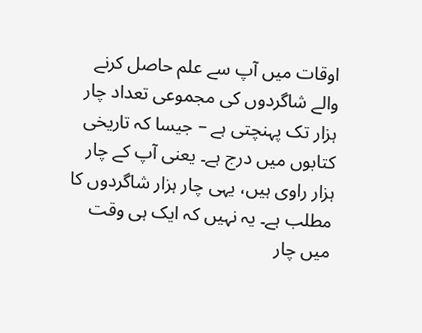اوقات میں آپ سے علم حاصل کرنے والے شاگردوں کی مجموعی تعداد چار ہزار تک پہنچتی ہے – جیسا کہ تاریخی کتابوں میں درج ہے۔ یعنی آپ کے چار ہزار راوی ہیں، یہی چار ہزار شاگردوں کا مطلب ہے۔ یہ نہیں کہ ایک ہی وقت میں چار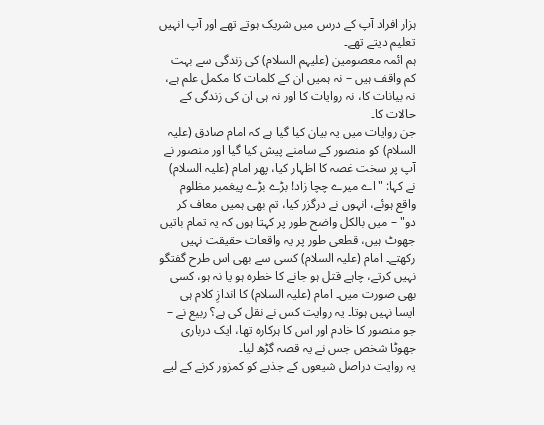ہزار افراد آپ کے درس میں شریک ہوتے تھے اور آپ انہیں تعلیم دیتے تھے۔
ہم ائمہ معصومین (علیہم السلام) کی زندگی سے بہت کم واقف ہیں – نہ ہمیں ان کے کلمات کا مکمل علم ہے، نہ بیانات کا، نہ روایات کا اور نہ ہی ان کی زندگی کے حالات کا۔
جن روایات میں یہ بیان کیا گیا ہے کہ امام صادق (علیہ السلام) کو منصور کے سامنے پیش کیا گیا اور منصور نے آپ پر سخت غصہ کا اظہار کیا، پھر امام (علیہ السلام) نے کہا: "اے میرے چچا زاد! بڑے بڑے پیغمبر مظلوم واقع ہوئے، انہوں نے درگزر کیا، تم بھی ہمیں معاف کر دو" – میں بالکل واضح طور پر کہتا ہوں کہ یہ تمام باتیں جھوٹ ہیں، قطعی طور پر یہ واقعات حقیقت نہیں رکھتے۔ امام (علیہ السلام) کسی سے بھی اس طرح گفتگو نہیں کرتے، چاہے قتل ہو جانے کا خطرہ ہو یا نہ ہو، کسی بھی صورت میں۔ امام (علیہ السلام) کا اندازِ کلام ہی ایسا نہیں ہوتا۔ یہ روایت کس نے نقل کی ہے؟ ربیع نے – جو منصور کا خادم اور اس کا ہرکارہ تھا، ایک درباری جھوٹا شخص جس نے یہ قصہ گڑھ لیا۔
یہ روایت دراصل شیعوں کے جذبے کو کمزور کرنے کے لیے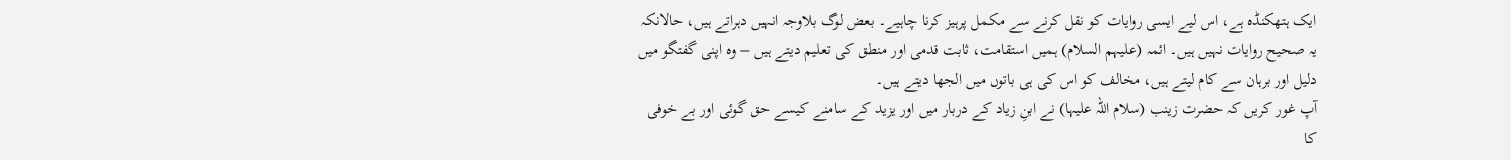ایک ہتھکنڈہ ہے، اس لیے ایسی روایات کو نقل کرنے سے مکمل پرہیز کرنا چاہیے۔ بعض لوگ بلاوجہ انہیں دہراتے ہیں، حالانکہ یہ صحیح روایات نہیں ہیں۔ ائمہ (علیہم السلام) ہمیں استقامت، ثابت قدمی اور منطق کی تعلیم دیتے ہیں – وہ اپنی گفتگو میں دلیل اور برہان سے کام لیتے ہیں، مخالف کو اس کی ہی باتوں میں الجھا دیتے ہیں۔
آپ غور کریں کہ حضرت زینب (سلام اللہ علیہا) نے ابنِ زیاد کے دربار میں اور یزید کے سامنے کیسے حق گوئی اور بے خوفی کا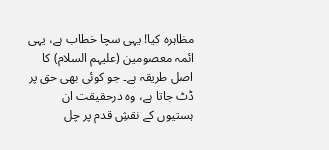مظاہرہ کیا! یہی سچا خطاب ہے، یہی ائمہ معصومین (علیہم السلام) کا اصل طریقہ ہے۔ جو کوئی بھی حق پر ڈٹ جاتا ہے، وہ درحقیقت ان ہستیوں کے نقشِ قدم پر چل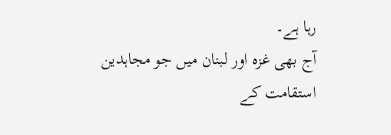رہا ہے۔
آج بھی غزہ اور لبنان میں جو مجاہدین استقامت کے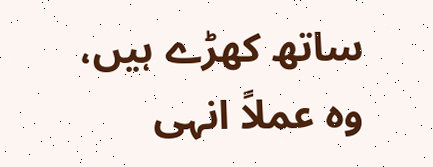ساتھ کھڑے ہیں، وہ عملاً انہی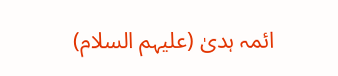ائمہ ہدیٰ (علیہم السلام)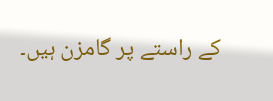کے راستے پر گامزن ہیں۔